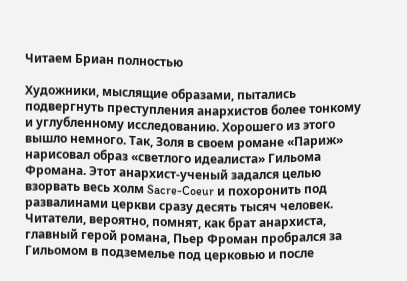Читаем Бриан полностью

Художники, мыслящие образами, пытались подвергнуть преступления анархистов более тонкому и углубленному исследованию. Хорошего из этого вышло немного. Так, Золя в своем романе «Париж» нарисовал образ «светлого идеалиста» Гильома Фромана. Этот анархист-ученый задался целью взорвать весь холм Sacre-Coeur и похоронить под развалинами церкви сразу десять тысяч человек. Читатели, вероятно, помнят, как брат анархиста, главный герой романа, Пьер Фроман пробрался за Гильомом в подземелье под церковью и после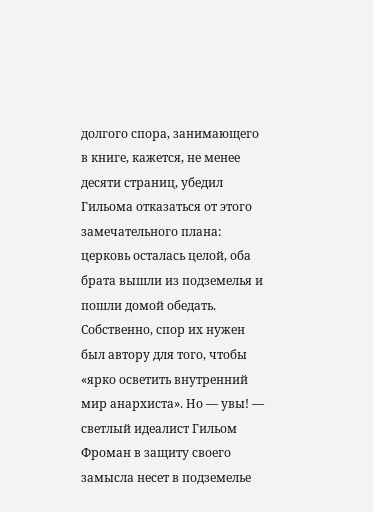долгого спора, занимающего в книге, кажется, не менее десяти страниц, убедил Гильома отказаться от этого замечательного плана: церковь осталась целой, оба брата вышли из подземелья и пошли домой обедать. Собственно, спор их нужен был автору для того, чтобы «ярко осветить внутренний мир анархиста». Но — увы! — светлый идеалист Гильом Фроман в защиту своего замысла несет в подземелье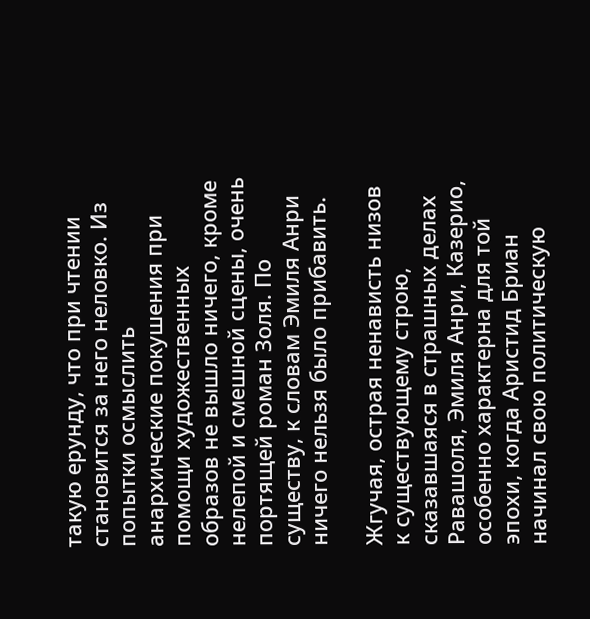такую ерунду, что при чтении становится за него неловко. Из попытки осмыслить анархические покушения при помощи художественных образов не вышло ничего, кроме нелепой и смешной сцены, очень портящей роман Золя. По существу, к словам Эмиля Анри ничего нельзя было прибавить.

Жгучая, острая ненависть низов к существующему строю, сказавшаяся в страшных делах Равашоля, Эмиля Анри, Казерио, особенно характерна для той эпохи, когда Аристид Бриан начинал свою политическую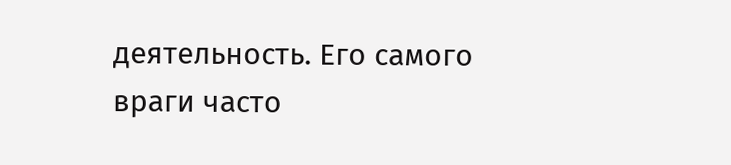деятельность. Его самого враги часто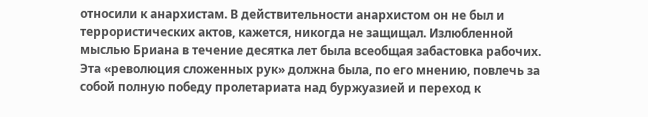относили к анархистам. В действительности анархистом он не был и террористических актов, кажется, никогда не защищал. Излюбленной мыслью Бриана в течение десятка лет была всеобщая забастовка рабочих. Эта «революция сложенных рук» должна была, по его мнению, повлечь за собой полную победу пролетариата над буржуазией и переход к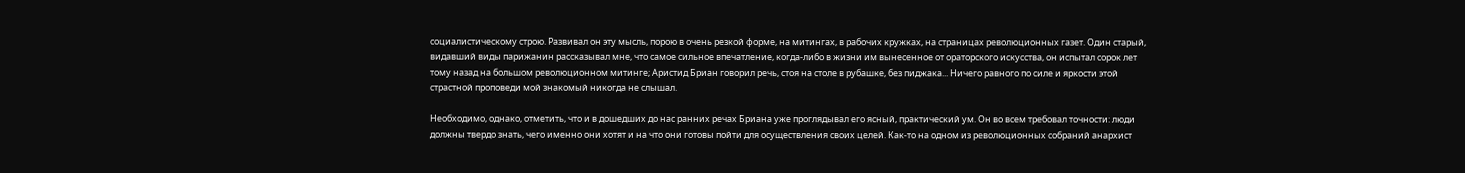социалистическому строю. Развивал он эту мысль, порою в очень резкой форме, на митингах, в рабочих кружках, на страницах революционных газет. Один старый, видавший виды парижанин рассказывал мне, что самое сильное впечатление, когда-либо в жизни им вынесенное от ораторского искусства, он испытал сорок лет тому назад на большом революционном митинге; Аристид Бриан говорил речь, стоя на столе в рубашке, без пиджака... Ничего равного по силе и яркости этой страстной проповеди мой знакомый никогда не слышал.

Необходимо, однако, отметить, что и в дошедших до нас ранних речах Бриана уже проглядывал его ясный, практический ум. Он во всем требовал точности: люди должны твердо знать, чего именно они хотят и на что они готовы пойти для осуществления своих целей. Как-то на одном из революционных собраний анархист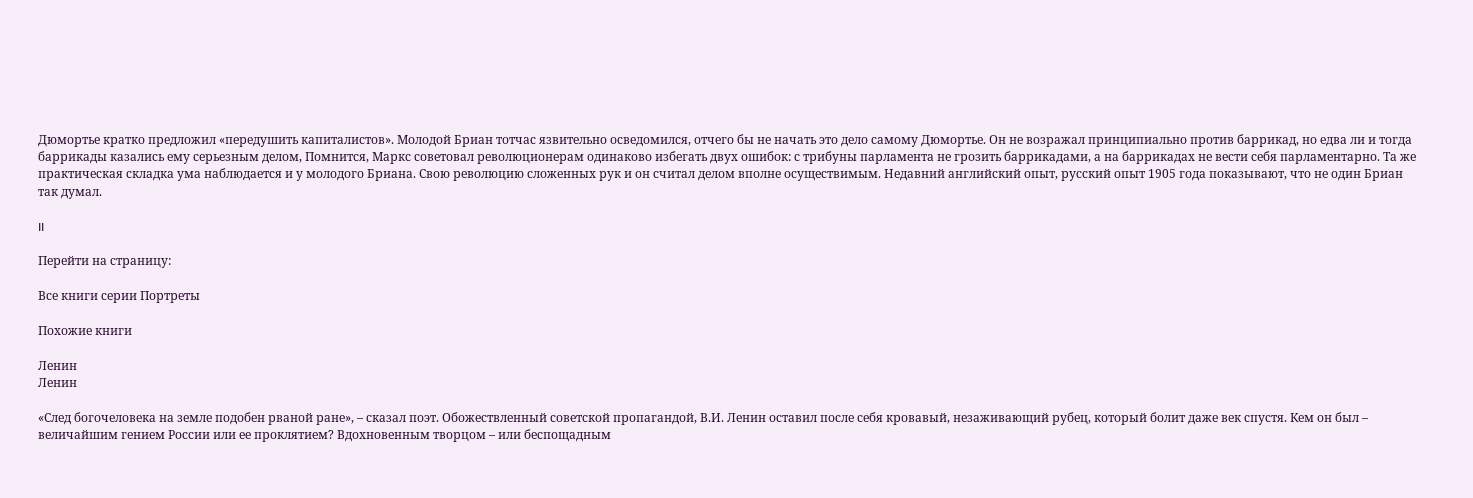Дюмортье кратко предложил «передушить капиталистов». Молодой Бриан тотчас язвительно осведомился, отчего бы не начать это дело самому Дюмортье. Он не возражал принципиально против баррикад, но едва ли и тогда баррикады казались ему серьезным делом, Помнится, Маркс советовал революционерам одинаково избегать двух ошибок: с трибуны парламента не грозить баррикадами, а на баррикадах не вести себя парламентарно. Та же практическая складка ума наблюдается и у молодого Бриана. Свою революцию сложенных рук и он считал делом вполне осуществимым. Недавний английский опыт, русский опыт 1905 года показывают, что не один Бриан так думал.

II

Перейти на страницу:

Все книги серии Портреты

Похожие книги

Ленин
Ленин

«След богочеловека на земле подобен рваной ране», – сказал поэт. Обожествленный советской пропагандой, В.И. Ленин оставил после себя кровавый, незаживающий рубец, который болит даже век спустя. Кем он был – величайшим гением России или ее проклятием? Вдохновенным творцом – или беспощадным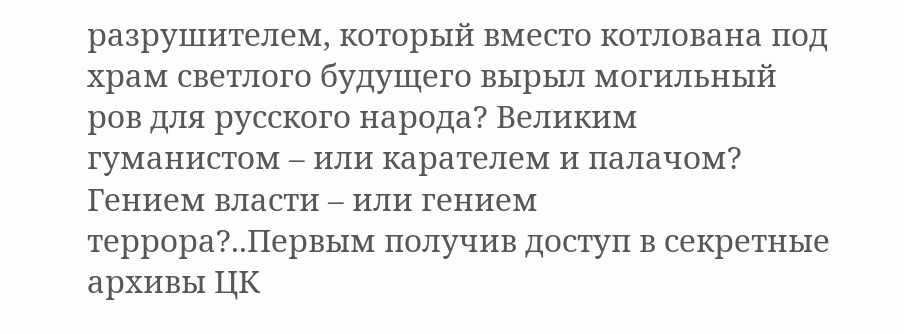разрушителем, который вместо котлована под храм светлого будущего вырыл могильный ров для русского народа? Великим гуманистом – или карателем и палачом? Гением власти – или гением террора?..Первым получив доступ в секретные архивы ЦК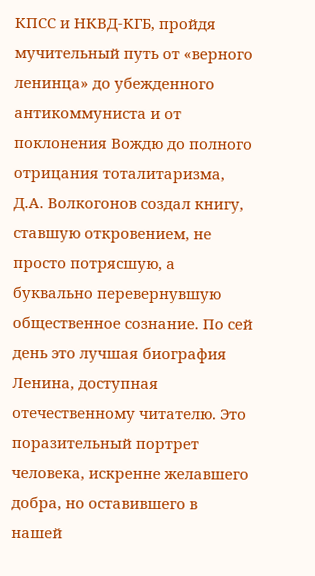КПСС и НКВД-КГБ, пройдя мучительный путь от «верного ленинца» до убежденного антикоммуниста и от поклонения Вождю до полного отрицания тоталитаризма, Д.А. Волкогонов создал книгу, ставшую откровением, не просто потрясшую, а буквально перевернувшую общественное сознание. По сей день это лучшая биография Ленина, доступная отечественному читателю. Это поразительный портрет человека, искренне желавшего добра, но оставившего в нашей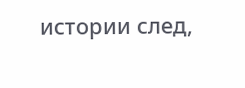истории след,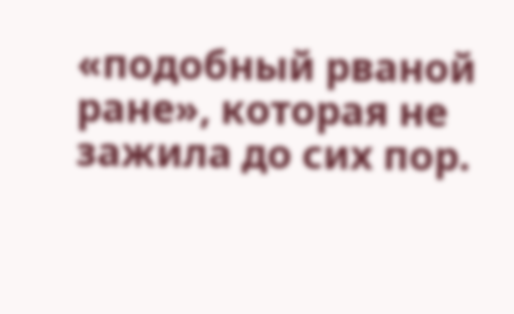«подобный рваной ране», которая не зажила до сих пор.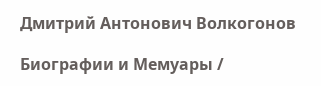Дмитрий Антонович Волкогонов

Биографии и Мемуары /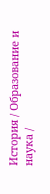История / Образование и наука /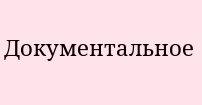Документальное